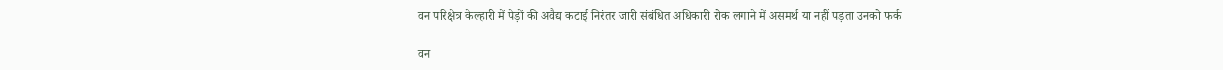वन परिक्षेत्र केल्हारी में पेड़ों की अवैद्य कटाई निरंतर जारी संबंधित अधिकारी रोक लगाने में असमर्थ या नहीं पड़ता उनको फर्क

वन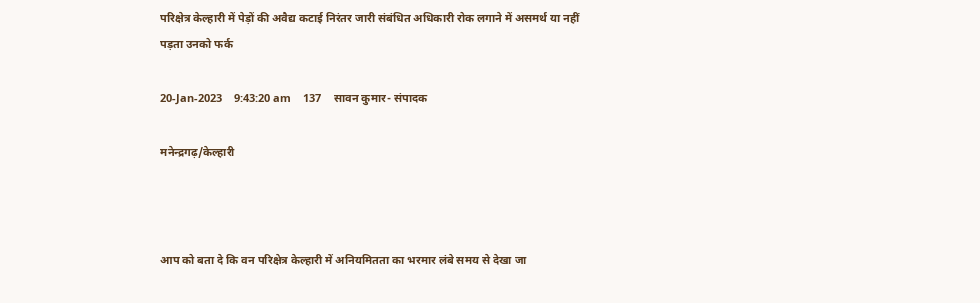परिक्षेत्र केल्हारी में पेड़ों की अवैद्य कटाई निरंतर जारी संबंधित अधिकारी रोक लगाने में असमर्थ या नहीं पड़ता उनको फर्क

20-Jan-2023    9:43:20 am    137    सावन कुमार- संपादक

मनेन्द्रगढ़/केल्हारी



आप को बता दे कि वन परिक्षेत्र केल्हारी में अनियमितता का भरमार लंबे समय से देखा जा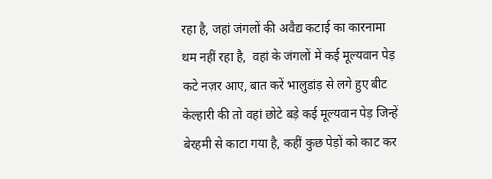रहा है, जहां जंगलों की अवैद्य कटाई का कारनामा थम नहीं रहा है,  वहां के जंगलों में कई मूल्यवान पेड़ कटे नज़र आए, बात करें भालुडांड़ से लगे हुए बीट केल्हारी की तो वहां छोटे बड़े कई मूल्यवान पेड़ जिन्हें बेरहमी से काटा गया है, कहीं कुछ पेड़ों को काट कर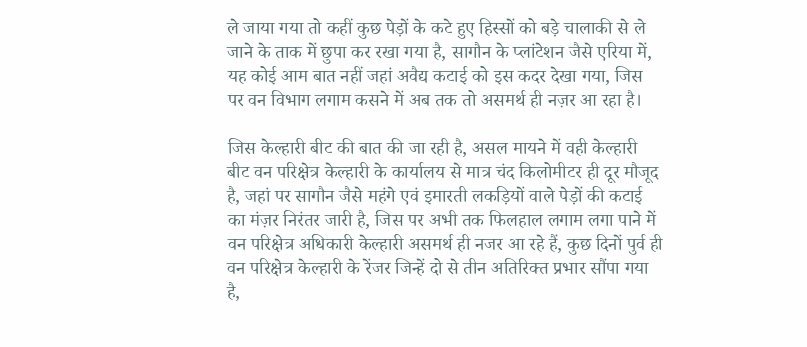ले जाया गया तो कहीं कुछ पेड़ों के कटे हुए हिस्सों को बड़े चालाकी से ले जाने के ताक में छुपा कर रखा गया है, सागौन के प्लांटेशन जैसे एरिया में, यह कोई आम बात नहीं जहां अवैद्य कटाई को इस कदर देखा गया, जिस पर वन विभाग लगाम कसने में अब तक तो असमर्थ ही नज़र आ रहा है।

जिस केल्हारी बीट की बात की जा रही है, असल मायने में वही केल्हारी बीट वन परिक्षेत्र केल्हारी के कार्यालय से मात्र चंद किलोमीटर ही दूर मौजूद है, जहां पर सागौन जैसे महंगे एवं इमारती लकड़ियों वाले पेड़ों की कटाई का मंज़र निरंतर जारी है, जिस पर अभी तक फिलहाल लगाम लगा पाने में वन परिक्षेत्र अधिकारी केल्हारी असमर्थ ही नजर आ रहे हैं, कुछ दिनों पुर्व ही वन परिक्षेत्र केल्हारी के रेंजर जिन्हें दो से तीन अतिरिक्त प्रभार सौंपा गया है,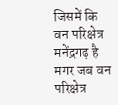जिसमें कि वन परिक्षेत्र मनेंद्रगढ़ है मगर जब वन परिक्षेत्र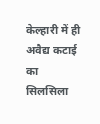केल्हारी में ही अवैद्य कटाई का सिलसिला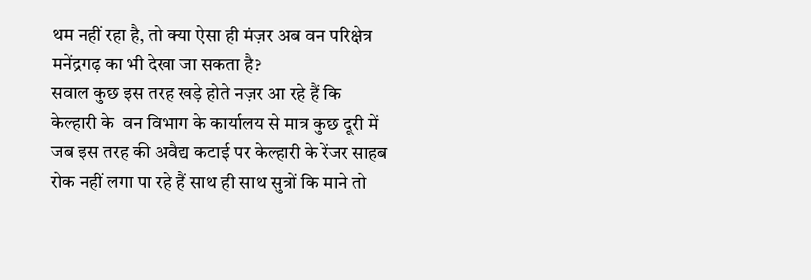थम नहीं रहा है, तो क्या ऐसा ही मंज़र अब वन परिक्षेत्र मनेंद्रगढ़ का भी देखा जा सकता है?
सवाल कुछ इस तरह खड़े होते नज़र आ रहे हैं कि केल्हारी के  वन विभाग के कार्यालय से मात्र कुछ दूरी में जब इस तरह की अवैद्य कटाई पर केल्हारी के रेंजर साहब रोक नहीं लगा पा रहे हैं साथ ही साथ सुत्रों कि माने तो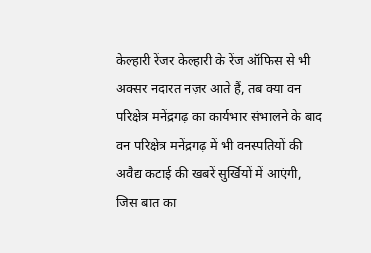केल्हारी रेंजर केल्हारी के रेंज ऑफिस से भी अक्सर नदारत नज़र आते हैं, तब क्या वन परिक्षेत्र मनेंद्रगढ़ का कार्यभार संभालने के बाद वन परिक्षेत्र मनेंद्रगढ़ में भी वनस्पतियों की अवैद्य कटाई की खबरें सुर्खियों में आएंगी, जिस बात का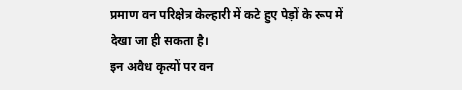प्रमाण वन परिक्षेत्र केल्हारी में कटे हुए पेड़ों के रूप में देखा जा ही सकता है।
इन अवैध कृत्यों पर वन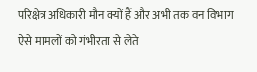परिक्षेत्र अधिकारी मौन क्यों हैं और अभी तक वन विभाग ऐसे मामलों को गंभीरता से लेते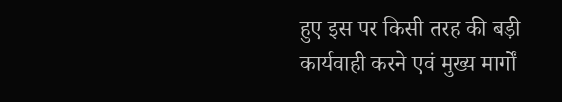हुए इस पर किसी तरह की बड़ी कार्यवाही करने एवं मुख्य मार्गों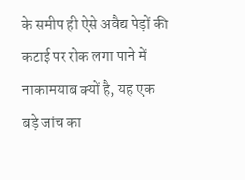के समीप ही ऐसे अवैद्य पेड़ों की कटाई पर रोक लगा पाने में नाकामयाब क्यों है, यह एक बड़े जांच का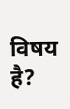विषय है?